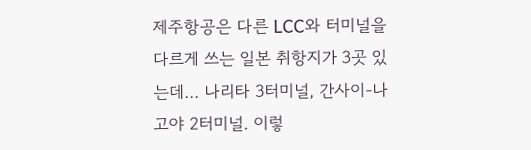제주항공은 다른 LCC와 터미널을 다르게 쓰는 일본 취항지가 3곳 있는데... 나리타 3터미널, 간사이-나고야 2터미널. 이렇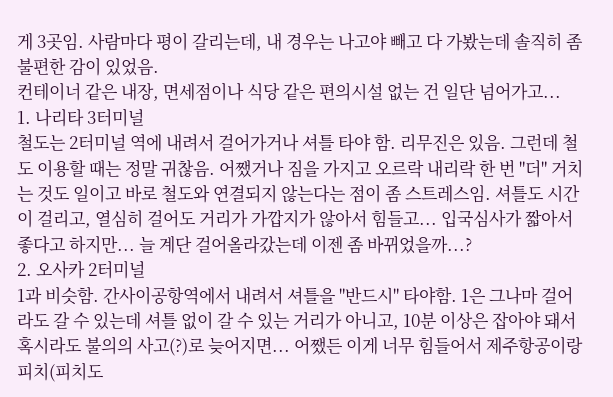게 3곳임. 사람마다 평이 갈리는데, 내 경우는 나고야 빼고 다 가봤는데 솔직히 좀 불편한 감이 있었음.
컨테이너 같은 내장, 면세점이나 식당 같은 편의시설 없는 건 일단 넘어가고...
1. 나리타 3터미널
철도는 2터미널 역에 내려서 걸어가거나 셔틀 타야 함. 리무진은 있음. 그런데 철도 이용할 때는 정말 귀찮음. 어쨌거나 짐을 가지고 오르락 내리락 한 번 "더" 거치는 것도 일이고 바로 철도와 연결되지 않는다는 점이 좀 스트레스임. 셔틀도 시간이 걸리고, 열심히 걸어도 거리가 가깝지가 않아서 힘들고... 입국심사가 짧아서 좋다고 하지만... 늘 계단 걸어올라갔는데 이젠 좀 바뀌었을까...?
2. 오사카 2터미널
1과 비슷함. 간사이공항역에서 내려서 셔틀을 "반드시" 타야함. 1은 그나마 걸어라도 갈 수 있는데 셔틀 없이 갈 수 있는 거리가 아니고, 10분 이상은 잡아야 돼서 혹시라도 불의의 사고(?)로 늦어지면... 어쨌든 이게 너무 힘들어서 제주항공이랑 피치(피치도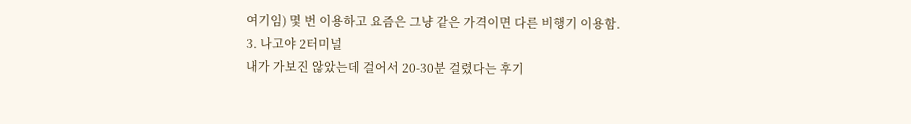여기임) 몇 번 이용하고 요즘은 그냥 같은 가격이면 다른 비행기 이용함.
3. 나고야 2터미널
내가 가보진 않았는데 걸어서 20-30분 걸렸다는 후기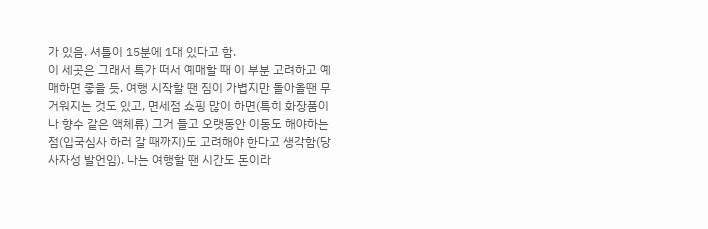가 있음. 셔틀이 15분에 1대 있다고 함.
이 세곳은 그래서 특가 떠서 예매할 때 이 부분 고려하고 예매하면 좋을 듯. 여행 시작할 땐 짐이 가볍지만 돌아올땐 무거워지는 것도 있고, 면세점 쇼핑 많이 하면(특히 화장품이나 향수 같은 액체류) 그거 들고 오랫동안 이동도 해야하는 점(입국심사 하러 갈 때까지)도 고려해야 한다고 생각함(당사자성 발언임). 나는 여행할 땐 시간도 돈이라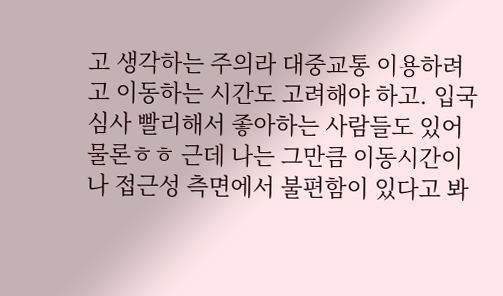고 생각하는 주의라 대중교통 이용하려고 이동하는 시간도 고려해야 하고. 입국심사 빨리해서 좋아하는 사람들도 있어 물론ㅎㅎ 근데 나는 그만큼 이동시간이나 접근성 측면에서 불편함이 있다고 봐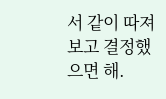서 같이 따져보고 결정했으면 해.